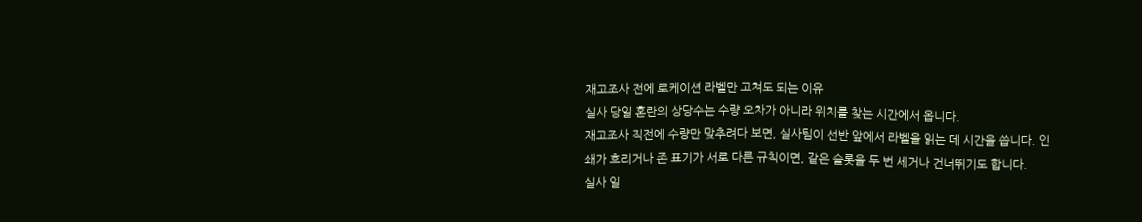재고조사 전에 로케이션 라벨만 고쳐도 되는 이유
실사 당일 혼란의 상당수는 수량 오차가 아니라 위치를 찾는 시간에서 옵니다.
재고조사 직전에 수량만 맞추려다 보면, 실사팀이 선반 앞에서 라벨을 읽는 데 시간을 씁니다. 인쇄가 흐리거나 존 표기가 서로 다른 규칙이면, 같은 슬롯을 두 번 세거나 건너뛰기도 합니다.
실사 일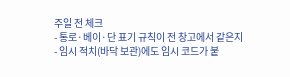주일 전 체크
- 통로·베이·단 표기 규칙이 전 창고에서 같은지
- 임시 적치(바닥 보관)에도 임시 코드가 붙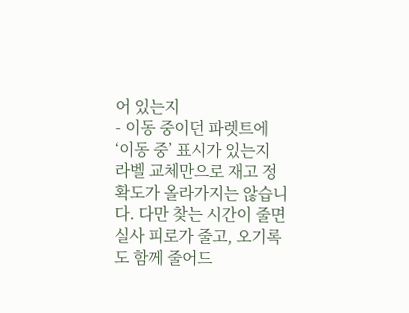어 있는지
- 이동 중이던 파렛트에 ‘이동 중’ 표시가 있는지
라벨 교체만으로 재고 정확도가 올라가지는 않습니다. 다만 찾는 시간이 줄면 실사 피로가 줄고, 오기록도 함께 줄어드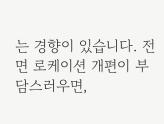는 경향이 있습니다. 전면 로케이션 개편이 부담스러우면,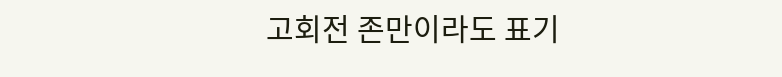고회전 존만이라도 표기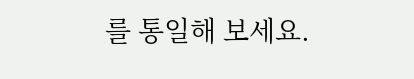를 통일해 보세요.